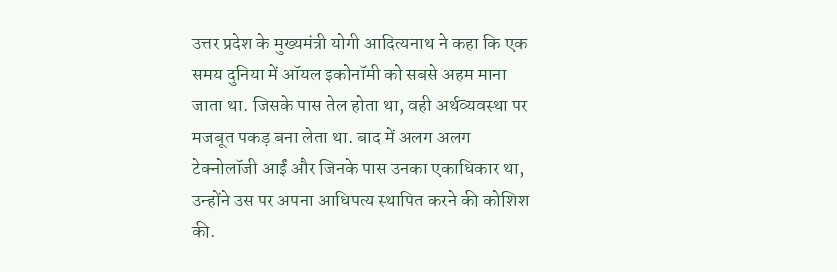उत्तर प्रदेश के मुख्यमंत्री योगी आदित्यनाथ ने कहा कि एक समय दुनिया में ऑयल इकोनॉमी को सबसे अहम माना जाता था. जिसके पास तेल होता था, वही अर्थव्यवस्था पर मजबूत पकड़ बना लेता था. बाद में अलग अलग टेक्नोलॉजी आईं और जिनके पास उनका एकाधिकार था, उन्होंने उस पर अपना आधिपत्य स्थापित करने की कोशिश की.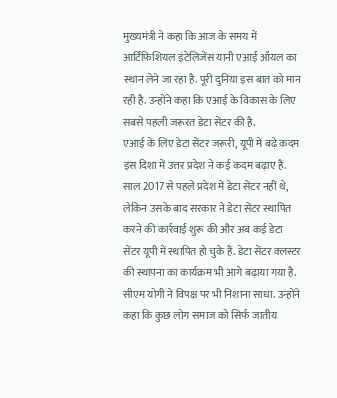मुख्यमंत्री ने कहा कि आज के समय में आर्टिफिशियल इंटेलिजेंस यानी एआई ऑयल का स्थान लेने जा रहा है. पूरी दुनिया इस बात को मान रही है. उन्होंने कहा कि एआई के विकास के लिए सबसे पहली जरूरत डेटा सेंटर की है.
एआई के लिए डेटा सेंटर जरूरी, यूपी में बढ़े कदम
इस दिशा में उत्तर प्रदेश ने कई कदम बढ़ाए हैं. साल 2017 से पहले प्रदेश में डेटा सेंटर नहीं थे, लेकिन उसके बाद सरकार ने डेटा सेंटर स्थापित करने की कार्रवाई शुरू की और अब कई डेटा सेंटर यूपी में स्थापित हो चुके हैं. डेटा सेंटर क्लस्टर की स्थापना का कार्यक्रम भी आगे बढ़ाया गया है.
सीएम योगी ने विपक्ष पर भी निशाना साधा. उन्होंने कहा कि कुछ लोग समाज को सिर्फ जातीय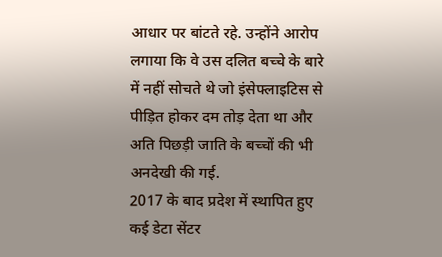आधार पर बांटते रहे. उन्होंने आरोप लगाया कि वे उस दलित बच्चे के बारे में नहीं सोचते थे जो इंसेफ्लाइटिस से पीड़ित होकर दम तोड़ देता था और अति पिछड़ी जाति के बच्चों की भी अनदेखी की गई.
2017 के बाद प्रदेश में स्थापित हुए कई डेटा सेंटर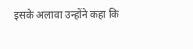इसके अलावा उन्होंने कहा कि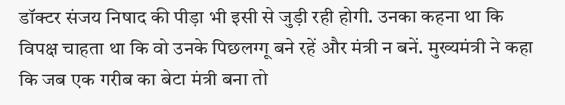डॉक्टर संजय निषाद की पीड़ा भी इसी से जुड़ी रही होगी. उनका कहना था कि विपक्ष चाहता था कि वो उनके पिछलग्गू बने रहें और मंत्री न बनें. मुख्यमंत्री ने कहा कि जब एक गरीब का बेटा मंत्री बना तो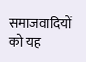समाजवादियों को यह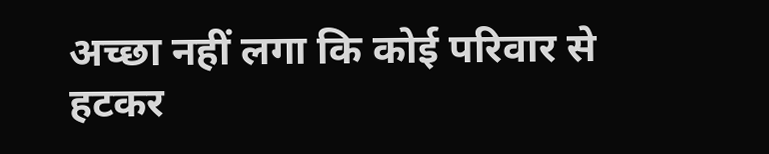अच्छा नहीं लगा कि कोई परिवार से हटकर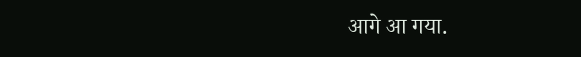आगे आ गया.